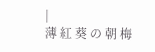|
薄 紅 葵 の 朝 梅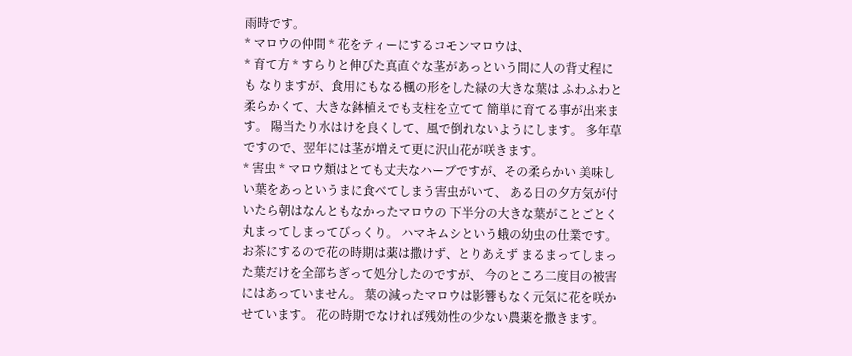雨時です。
* マロウの仲間 * 花をティーにするコモンマロウは、
* 育て方 * すらりと伸びた真直ぐな茎があっという間に人の背丈程にも なりますが、食用にもなる楓の形をした緑の大きな葉は ふわふわと柔らかくて、大きな鉢植えでも支柱を立てて 簡単に育てる事が出来ます。 陽当たり水はけを良くして、風で倒れないようにします。 多年草ですので、翌年には茎が増えて更に沢山花が咲きます。
* 害虫 * マロウ類はとても丈夫なハーブですが、その柔らかい 美味しい葉をあっというまに食べてしまう害虫がいて、 ある日の夕方気が付いたら朝はなんともなかったマロウの 下半分の大きな葉がことごとく丸まってしまってびっくり。 ハマキムシという蛾の幼虫の仕業です。 お茶にするので花の時期は薬は撒けず、とりあえず まるまってしまった葉だけを全部ちぎって処分したのですが、 今のところ二度目の被害にはあっていません。 葉の減ったマロウは影響もなく元気に花を咲かせています。 花の時期でなければ残効性の少ない農薬を撒きます。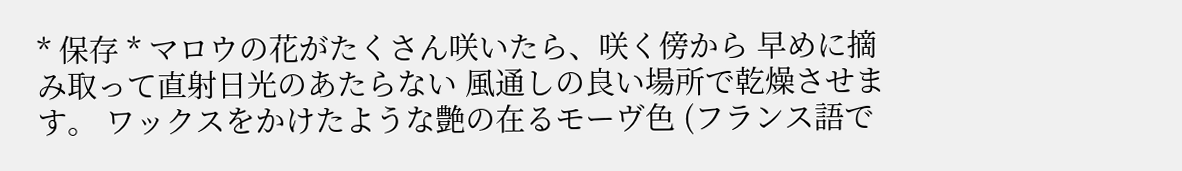* 保存 * マロウの花がたくさん咲いたら、咲く傍から 早めに摘み取って直射日光のあたらない 風通しの良い場所で乾燥させます。 ワックスをかけたような艶の在るモーヴ色 (フランス語で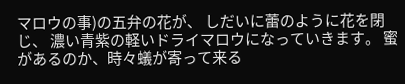マロウの事)の五弁の花が、 しだいに蕾のように花を閉じ、 濃い青紫の軽いドライマロウになっていきます。 蜜があるのか、時々蟻が寄って来る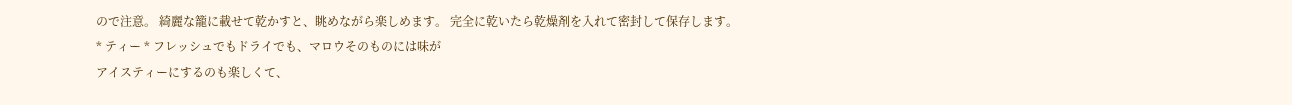ので注意。 綺麗な籠に載せて乾かすと、眺めながら楽しめます。 完全に乾いたら乾燥剤を入れて密封して保存します。
* ティー * フレッシュでもドライでも、マロウそのものには味が
アイスティーにするのも楽しくて、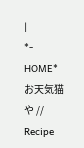|
*- HOME*お天気猫や // Recipe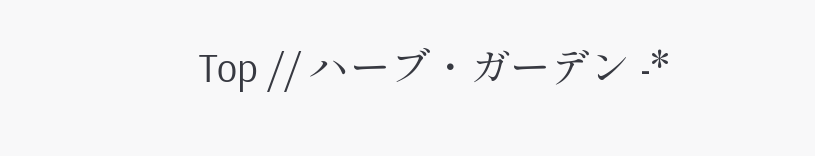Top // ハーブ・ガーデン -*